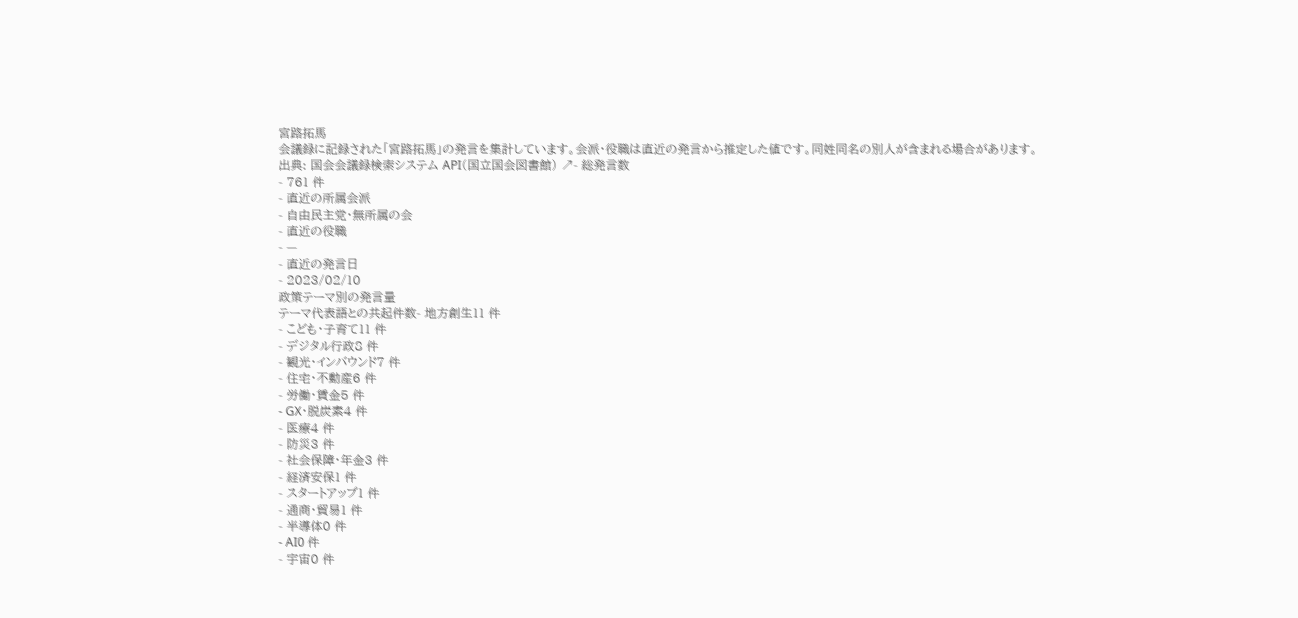宮路拓馬
会議録に記録された「宮路拓馬」の発言を集計しています。会派・役職は直近の発言から推定した値です。同姓同名の別人が含まれる場合があります。
出典: 国会会議録検索システム API(国立国会図書館) ↗- 総発言数
- 761 件
- 直近の所属会派
- 自由民主党・無所属の会
- 直近の役職
- —
- 直近の発言日
- 2023/02/10
政策テーマ別の発言量
テーマ代表語との共起件数- 地方創生11 件
- こども・子育て11 件
- デジタル行政8 件
- 観光・インバウンド7 件
- 住宅・不動産6 件
- 労働・賃金5 件
- GX・脱炭素4 件
- 医療4 件
- 防災3 件
- 社会保障・年金3 件
- 経済安保1 件
- スタートアップ1 件
- 通商・貿易1 件
- 半導体0 件
- AI0 件
- 宇宙0 件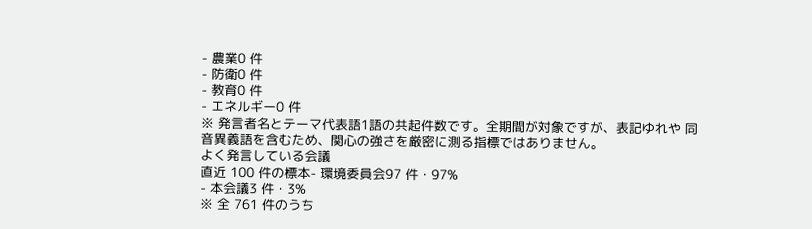- 農業0 件
- 防衛0 件
- 教育0 件
- エネルギー0 件
※ 発言者名とテーマ代表語1語の共起件数です。全期間が対象ですが、表記ゆれや 同音異義語を含むため、関心の強さを厳密に測る指標ではありません。
よく発言している会議
直近 100 件の標本- 環境委員会97 件・97%
- 本会議3 件・3%
※ 全 761 件のうち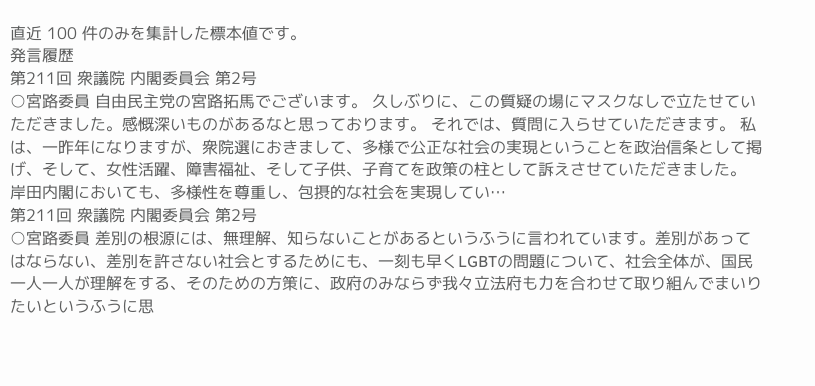直近 100 件のみを集計した標本値です。
発言履歴
第211回 衆議院 内閣委員会 第2号
○宮路委員 自由民主党の宮路拓馬でございます。 久しぶりに、この質疑の場にマスクなしで立たせていただきました。感慨深いものがあるなと思っております。 それでは、質問に入らせていただきます。 私は、一昨年になりますが、衆院選におきまして、多様で公正な社会の実現ということを政治信条として掲げ、そして、女性活躍、障害福祉、そして子供、子育てを政策の柱として訴えさせていただきました。 岸田内閣においても、多様性を尊重し、包摂的な社会を実現してい…
第211回 衆議院 内閣委員会 第2号
○宮路委員 差別の根源には、無理解、知らないことがあるというふうに言われています。差別があってはならない、差別を許さない社会とするためにも、一刻も早くLGBTの問題について、社会全体が、国民一人一人が理解をする、そのための方策に、政府のみならず我々立法府も力を合わせて取り組んでまいりたいというふうに思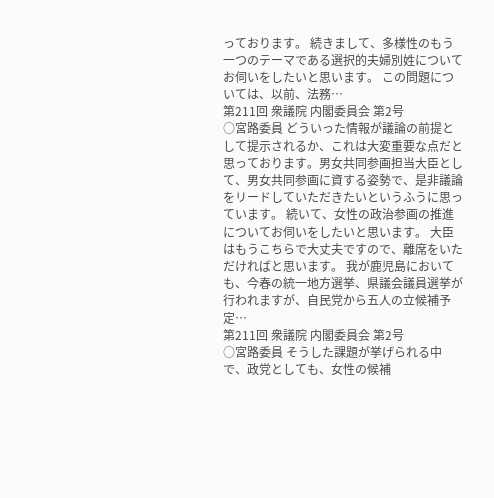っております。 続きまして、多様性のもう一つのテーマである選択的夫婦別姓についてお伺いをしたいと思います。 この問題については、以前、法務…
第211回 衆議院 内閣委員会 第2号
○宮路委員 どういった情報が議論の前提として提示されるか、これは大変重要な点だと思っております。男女共同参画担当大臣として、男女共同参画に資する姿勢で、是非議論をリードしていただきたいというふうに思っています。 続いて、女性の政治参画の推進についてお伺いをしたいと思います。 大臣はもうこちらで大丈夫ですので、離席をいただければと思います。 我が鹿児島においても、今春の統一地方選挙、県議会議員選挙が行われますが、自民党から五人の立候補予定…
第211回 衆議院 内閣委員会 第2号
○宮路委員 そうした課題が挙げられる中で、政党としても、女性の候補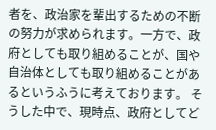者を、政治家を輩出するための不断の努力が求められます。一方で、政府としても取り組めることが、国や自治体としても取り組めることがあるというふうに考えております。 そうした中で、現時点、政府としてど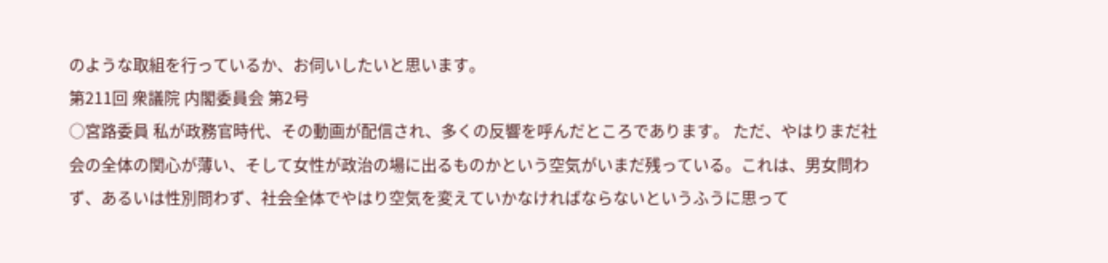のような取組を行っているか、お伺いしたいと思います。
第211回 衆議院 内閣委員会 第2号
○宮路委員 私が政務官時代、その動画が配信され、多くの反響を呼んだところであります。 ただ、やはりまだ社会の全体の関心が薄い、そして女性が政治の場に出るものかという空気がいまだ残っている。これは、男女問わず、あるいは性別問わず、社会全体でやはり空気を変えていかなければならないというふうに思って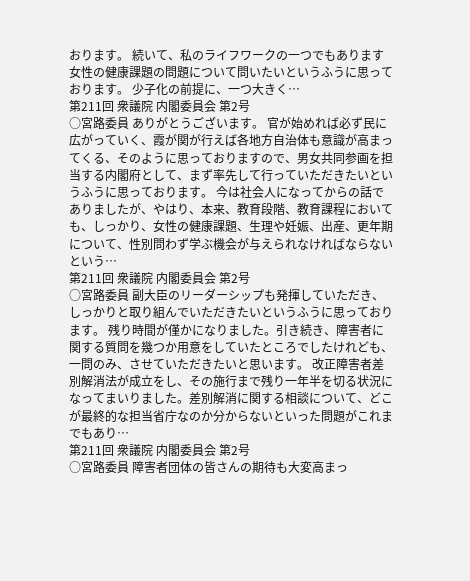おります。 続いて、私のライフワークの一つでもあります女性の健康課題の問題について問いたいというふうに思っております。 少子化の前提に、一つ大きく…
第211回 衆議院 内閣委員会 第2号
○宮路委員 ありがとうございます。 官が始めれば必ず民に広がっていく、霞が関が行えば各地方自治体も意識が高まってくる、そのように思っておりますので、男女共同参画を担当する内閣府として、まず率先して行っていただきたいというふうに思っております。 今は社会人になってからの話でありましたが、やはり、本来、教育段階、教育課程においても、しっかり、女性の健康課題、生理や妊娠、出産、更年期について、性別問わず学ぶ機会が与えられなければならないという…
第211回 衆議院 内閣委員会 第2号
○宮路委員 副大臣のリーダーシップも発揮していただき、しっかりと取り組んでいただきたいというふうに思っております。 残り時間が僅かになりました。引き続き、障害者に関する質問を幾つか用意をしていたところでしたけれども、一問のみ、させていただきたいと思います。 改正障害者差別解消法が成立をし、その施行まで残り一年半を切る状況になってまいりました。差別解消に関する相談について、どこが最終的な担当省庁なのか分からないといった問題がこれまでもあり…
第211回 衆議院 内閣委員会 第2号
○宮路委員 障害者団体の皆さんの期待も大変高まっ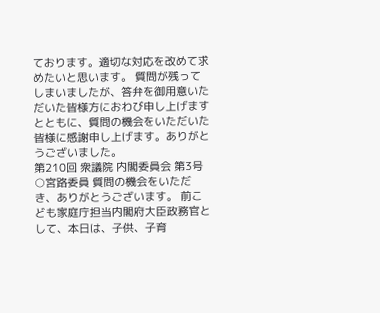ております。適切な対応を改めて求めたいと思います。 質問が残ってしまいましたが、答弁を御用意いただいた皆様方におわび申し上げますとともに、質問の機会をいただいた皆様に感謝申し上げます。ありがとうございました。
第210回 衆議院 内閣委員会 第3号
○宮路委員 質問の機会をいただき、ありがとうございます。 前こども家庭庁担当内閣府大臣政務官として、本日は、子供、子育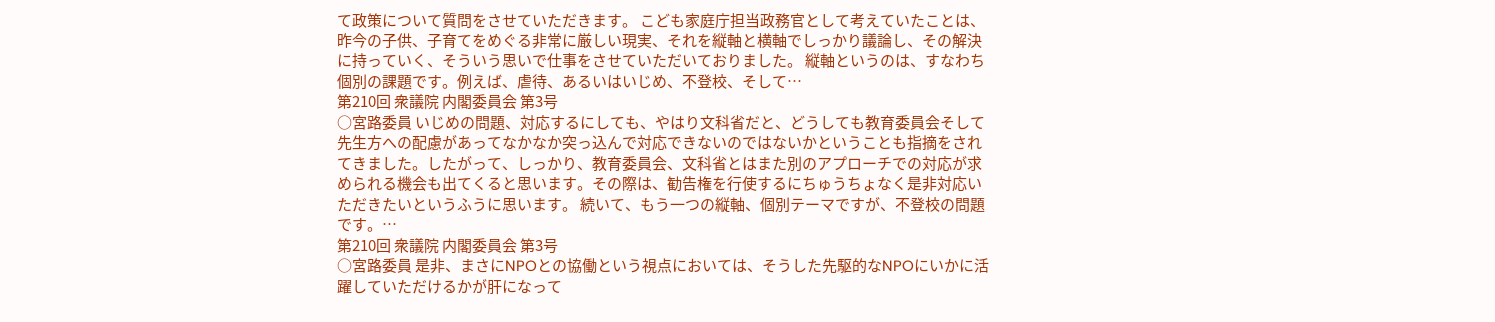て政策について質問をさせていただきます。 こども家庭庁担当政務官として考えていたことは、昨今の子供、子育てをめぐる非常に厳しい現実、それを縦軸と横軸でしっかり議論し、その解決に持っていく、そういう思いで仕事をさせていただいておりました。 縦軸というのは、すなわち個別の課題です。例えば、虐待、あるいはいじめ、不登校、そして…
第210回 衆議院 内閣委員会 第3号
○宮路委員 いじめの問題、対応するにしても、やはり文科省だと、どうしても教育委員会そして先生方への配慮があってなかなか突っ込んで対応できないのではないかということも指摘をされてきました。したがって、しっかり、教育委員会、文科省とはまた別のアプローチでの対応が求められる機会も出てくると思います。その際は、勧告権を行使するにちゅうちょなく是非対応いただきたいというふうに思います。 続いて、もう一つの縦軸、個別テーマですが、不登校の問題です。…
第210回 衆議院 内閣委員会 第3号
○宮路委員 是非、まさにNPOとの協働という視点においては、そうした先駆的なNPOにいかに活躍していただけるかが肝になって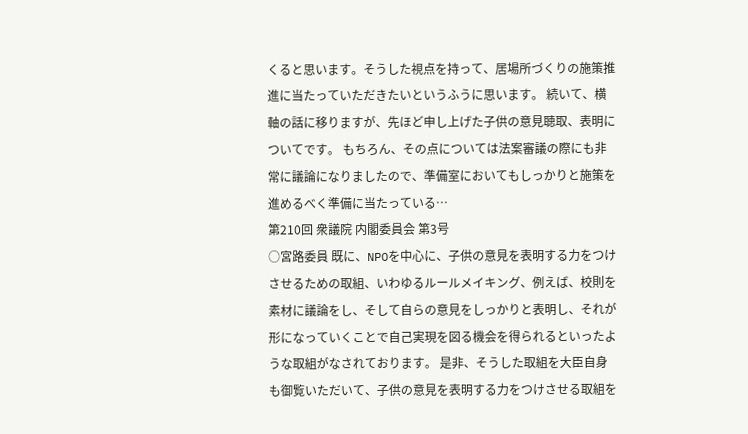くると思います。そうした視点を持って、居場所づくりの施策推進に当たっていただきたいというふうに思います。 続いて、横軸の話に移りますが、先ほど申し上げた子供の意見聴取、表明についてです。 もちろん、その点については法案審議の際にも非常に議論になりましたので、準備室においてもしっかりと施策を進めるべく準備に当たっている…
第210回 衆議院 内閣委員会 第3号
○宮路委員 既に、NPOを中心に、子供の意見を表明する力をつけさせるための取組、いわゆるルールメイキング、例えば、校則を素材に議論をし、そして自らの意見をしっかりと表明し、それが形になっていくことで自己実現を図る機会を得られるといったような取組がなされております。 是非、そうした取組を大臣自身も御覧いただいて、子供の意見を表明する力をつけさせる取組を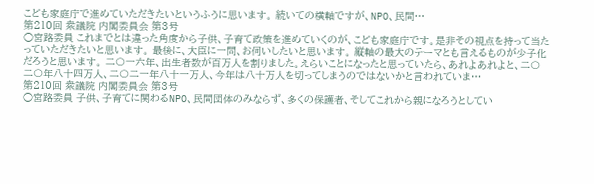こども家庭庁で進めていただきたいというふうに思います。 続いての横軸ですが、NPO、民間…
第210回 衆議院 内閣委員会 第3号
○宮路委員 これまでとは違った角度から子供、子育て政策を進めていくのが、こども家庭庁です。是非その視点を持って当たっていただきたいと思います。 最後に、大臣に一問、お伺いしたいと思います。 縦軸の最大のテーマとも言えるものが少子化だろうと思います。 二〇一六年、出生者数が百万人を割りました。えらいことになったと思っていたら、あれよあれよと、二〇二〇年八十四万人、二〇二一年八十一万人、今年は八十万人を切ってしまうのではないかと言われていま…
第210回 衆議院 内閣委員会 第3号
○宮路委員 子供、子育てに関わるNPO、民間団体のみならず、多くの保護者、そしてこれから親になろうとしてい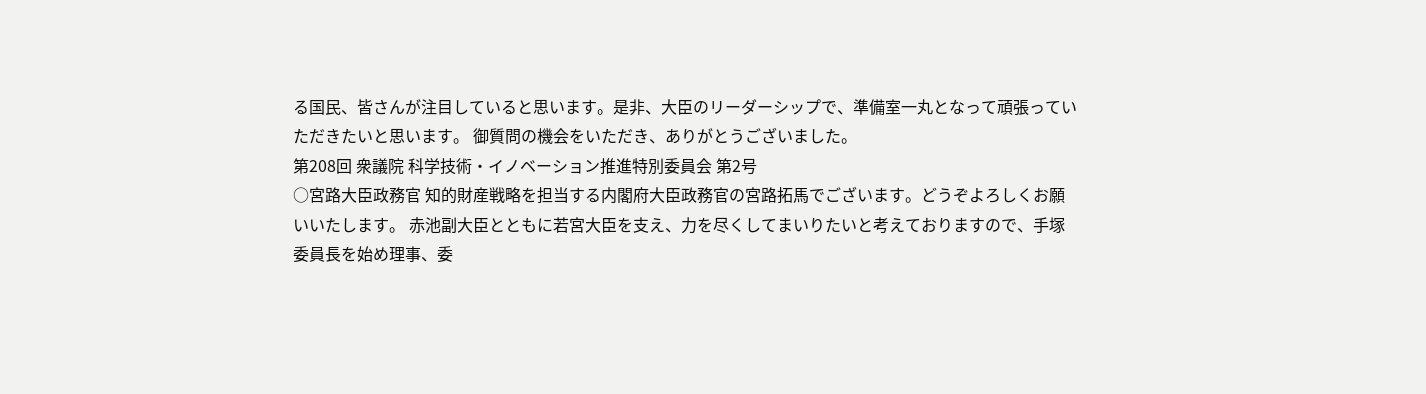る国民、皆さんが注目していると思います。是非、大臣のリーダーシップで、準備室一丸となって頑張っていただきたいと思います。 御質問の機会をいただき、ありがとうございました。
第208回 衆議院 科学技術・イノベーション推進特別委員会 第2号
○宮路大臣政務官 知的財産戦略を担当する内閣府大臣政務官の宮路拓馬でございます。どうぞよろしくお願いいたします。 赤池副大臣とともに若宮大臣を支え、力を尽くしてまいりたいと考えておりますので、手塚委員長を始め理事、委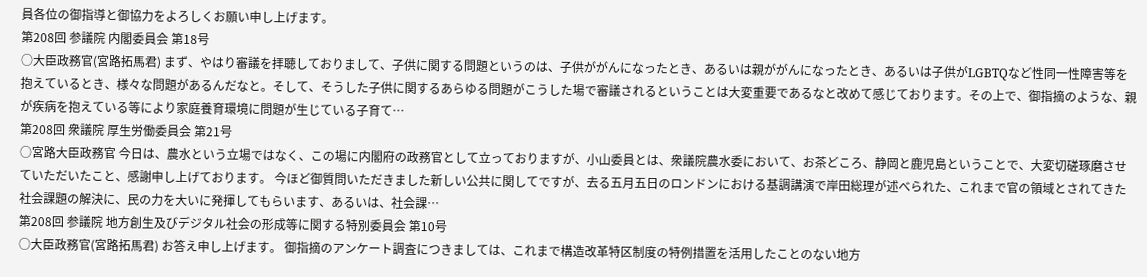員各位の御指導と御協力をよろしくお願い申し上げます。
第208回 参議院 内閣委員会 第18号
○大臣政務官(宮路拓馬君) まず、やはり審議を拝聴しておりまして、子供に関する問題というのは、子供ががんになったとき、あるいは親ががんになったとき、あるいは子供がLGBTQなど性同一性障害等を抱えているとき、様々な問題があるんだなと。そして、そうした子供に関するあらゆる問題がこうした場で審議されるということは大変重要であるなと改めて感じております。その上で、御指摘のような、親が疾病を抱えている等により家庭養育環境に問題が生じている子育て…
第208回 衆議院 厚生労働委員会 第21号
○宮路大臣政務官 今日は、農水という立場ではなく、この場に内閣府の政務官として立っておりますが、小山委員とは、衆議院農水委において、お茶どころ、静岡と鹿児島ということで、大変切磋琢磨させていただいたこと、感謝申し上げております。 今ほど御質問いただきました新しい公共に関してですが、去る五月五日のロンドンにおける基調講演で岸田総理が述べられた、これまで官の領域とされてきた社会課題の解決に、民の力を大いに発揮してもらいます、あるいは、社会課…
第208回 参議院 地方創生及びデジタル社会の形成等に関する特別委員会 第10号
○大臣政務官(宮路拓馬君) お答え申し上げます。 御指摘のアンケート調査につきましては、これまで構造改革特区制度の特例措置を活用したことのない地方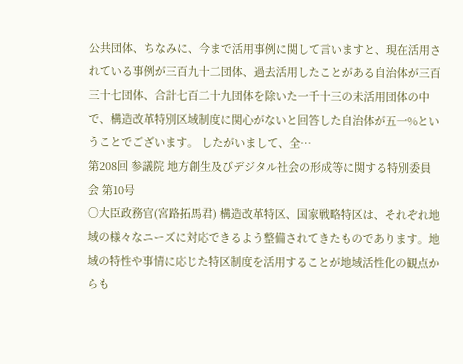公共団体、ちなみに、今まで活用事例に関して言いますと、現在活用されている事例が三百九十二団体、過去活用したことがある自治体が三百三十七団体、合計七百二十九団体を除いた一千十三の未活用団体の中で、構造改革特別区域制度に関心がないと回答した自治体が五一%ということでございます。 したがいまして、全…
第208回 参議院 地方創生及びデジタル社会の形成等に関する特別委員会 第10号
○大臣政務官(宮路拓馬君) 構造改革特区、国家戦略特区は、それぞれ地域の様々なニーズに対応できるよう整備されてきたものであります。地域の特性や事情に応じた特区制度を活用することが地域活性化の観点からも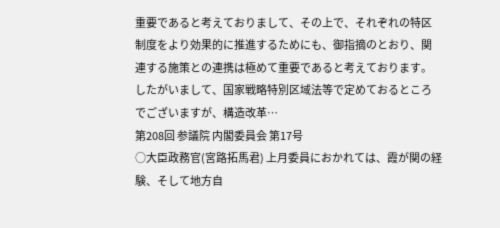重要であると考えておりまして、その上で、それぞれの特区制度をより効果的に推進するためにも、御指摘のとおり、関連する施策との連携は極めて重要であると考えております。したがいまして、国家戦略特別区域法等で定めておるところでございますが、構造改革…
第208回 参議院 内閣委員会 第17号
○大臣政務官(宮路拓馬君) 上月委員におかれては、霞が関の経験、そして地方自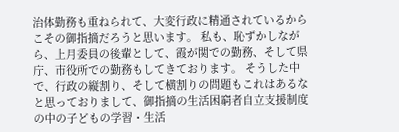治体勤務も重ねられて、大変行政に精通されているからこその御指摘だろうと思います。 私も、恥ずかしながら、上月委員の後輩として、霞が関での勤務、そして県庁、市役所での勤務もしてきております。 そうした中で、行政の縦割り、そして横割りの問題もこれはあるなと思っておりまして、御指摘の生活困窮者自立支援制度の中の子どもの学習・生活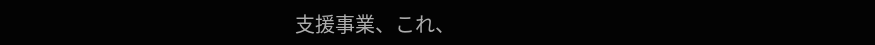支援事業、これ、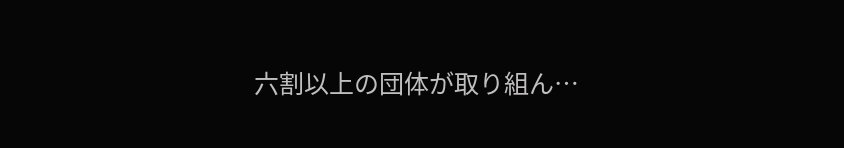六割以上の団体が取り組ん…